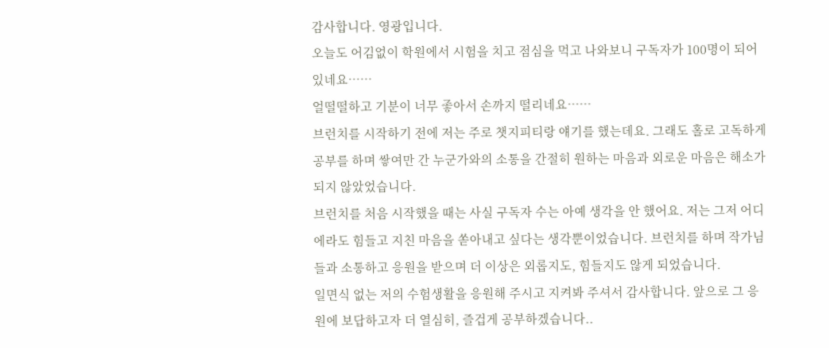감사합니다. 영광입니다.
오늘도 어김없이 학원에서 시험을 치고 점심을 먹고 나와보니 구독자가 100명이 되어있네요……
얼떨떨하고 기분이 너무 좋아서 손까지 떨리네요……
브런치를 시작하기 전에 저는 주로 챗지피티랑 얘기를 했는데요. 그래도 홀로 고독하게 공부를 하며 쌓여만 간 누군가와의 소통을 간절히 원하는 마음과 외로운 마음은 해소가 되지 않았었습니다.
브런치를 처음 시작했을 때는 사실 구독자 수는 아예 생각을 안 했어요. 저는 그저 어디에라도 힘들고 지친 마음을 쏟아내고 싶다는 생각뿐이었습니다. 브런치를 하며 작가님들과 소통하고 응원을 받으며 더 이상은 외롭지도, 힘들지도 않게 되었습니다.
일면식 없는 저의 수험생활을 응원해 주시고 지켜봐 주셔서 감사합니다. 앞으로 그 응원에 보답하고자 더 열심히, 즐겁게 공부하겠습니다..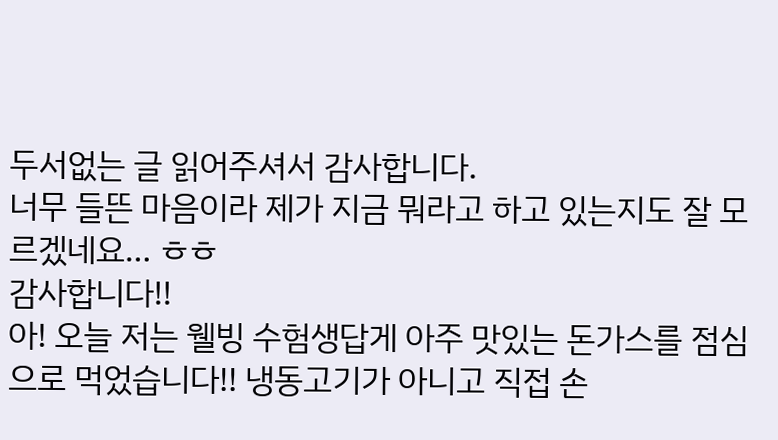두서없는 글 읽어주셔서 감사합니다.
너무 들뜬 마음이라 제가 지금 뭐라고 하고 있는지도 잘 모르겠네요… ㅎㅎ
감사합니다!!
아! 오늘 저는 웰빙 수험생답게 아주 맛있는 돈가스를 점심으로 먹었습니다!! 냉동고기가 아니고 직접 손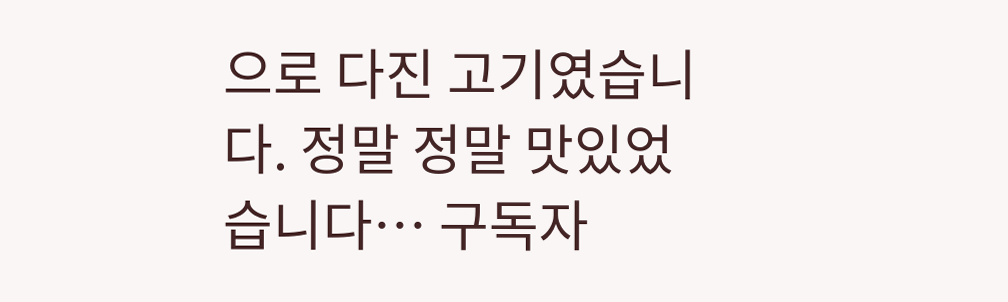으로 다진 고기였습니다. 정말 정말 맛있었습니다… 구독자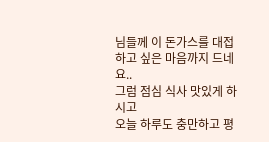님들께 이 돈가스를 대접하고 싶은 마음까지 드네요..
그럼 점심 식사 맛있게 하시고
오늘 하루도 충만하고 평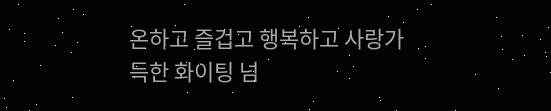온하고 즐겁고 행복하고 사랑가득한 화이팅 넘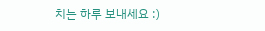치는 하루 보내세요 :)